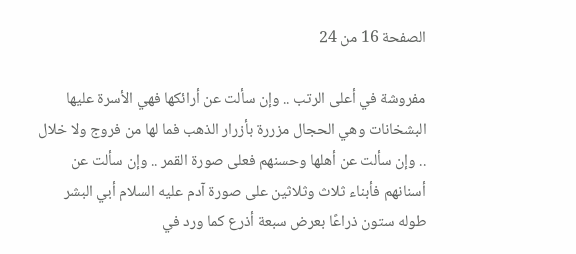الصفحة 16 من 24

مفروشة في أعلى الرتب .. وإن سألت عن أرائكها فهي الأسرة عليها البشخانات وهي الحجال مزررة بأزرار الذهب فما لها من فروج ولا خلال .. وإن سألت عن أهلها وحسنهم فعلى صورة القمر .. وإن سألت عن أسنانهم فأبناء ثلاث وثلاثين على صورة آدم عليه السلام أبي البشر طوله ستون ذراعًا بعرض سبعة أذرع كما ورد في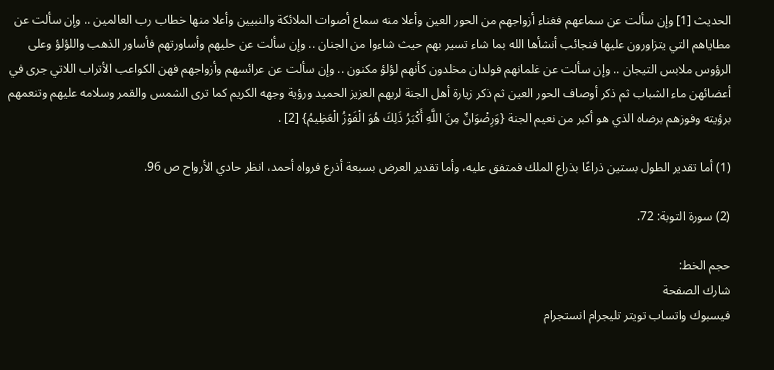الحديث [1] وإن سألت عن سماعهم فغناء أزواجهم من الحور العين وأعلا منه سماع أصوات الملائكة والنبيين وأعلا منها خطاب رب العالمين .. وإن سألت عن مطاياهم التي يتزاورون عليها فنجائب أنشأها الله بما شاء تسير بهم حيث شاءوا من الجنان .. وإن سألت عن حليهم وأساورتهم فأساور الذهب واللؤلؤ وعلى الرؤوس ملابس التيجان .. وإن سألت عن غلمانهم فولدان مخلدون كأنهم لؤلؤ مكنون .. وإن سألت عن عرائسهم وأزواجهم فهن الكواعب الأتراب اللاتي جرى في أعضائهن ماء الشباب ثم ذكر أوصاف الحور العين ثم ذكر زيارة أهل الجنة لربهم العزيز الحميد ورؤية وجهه الكريم كما ترى الشمس والقمر وسلامه عليهم وتنعمهم برؤيته وفوزهم برضاه الذي هو أكبر من نعيم الجنة {وَرِضْوَانٌ مِنَ اللَّهِ أَكْبَرُ ذَلِكَ هُوَ الْفَوْزُ الْعَظِيمُ} [2] .

(1) أما تقدير الطول بستين ذراعًا بذراع الملك فمتفق عليه، وأما تقدير العرض بسبعة أذرع فرواه أحمد، انظر حادي الأرواح ص 96.

(2) سورة التوبة: 72.

حجم الخط:
شارك الصفحة
فيسبوك واتساب تويتر تليجرام انستجرام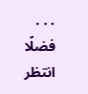. . .
فضلًا انتظر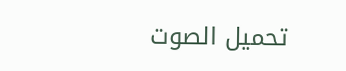تحميل الصوت